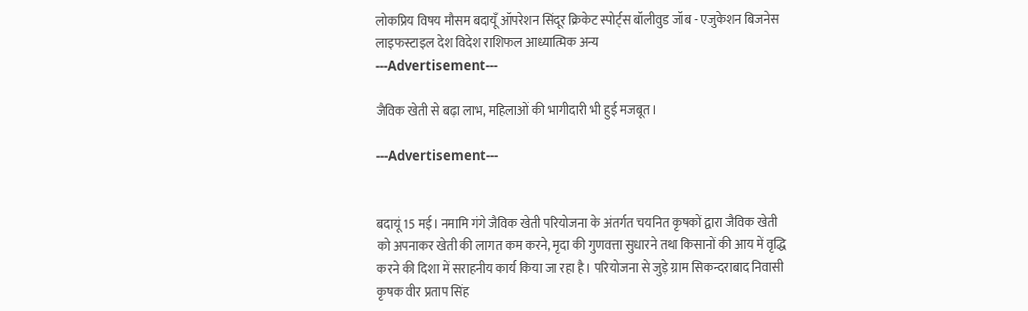लोकप्रिय विषय मौसम बदायूँ ऑपरेशन सिंदूर क्रिकेट स्पोर्ट्स बॉलीवुड जॉब - एजुकेशन बिजनेस लाइफस्टाइल देश विदेश राशिफल आध्यात्मिक अन्य
---Advertisement---

जैविक खेती से बढ़ा लाभ, महिलाओं की भागीदारी भी हुई मजबूत।

---Advertisement---


बदायूं 15 मई। नमामि गंगे जैविक खेती परियोजना के अंतर्गत चयनित कृषकों द्वारा जैविक खेती को अपनाकर खेती की लागत कम करने, मृदा की गुणवत्ता सुधारने तथा किसानों की आय में वृद्धि करने की दिशा में सराहनीय कार्य किया जा रहा है। परियोजना से जुड़े ग्राम सिकन्दराबाद निवासी कृषक वीर प्रताप सिंह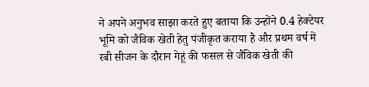ने अपने अनुभव साझा करते हुए बताया कि उन्होंने 0.4 हेक्टेयर भूमि को जैविक खेती हेतु पंजीकृत कराया है और प्रथम वर्ष में रबी सीजन के दौरान गेहूं की फसल से जैविक खेती की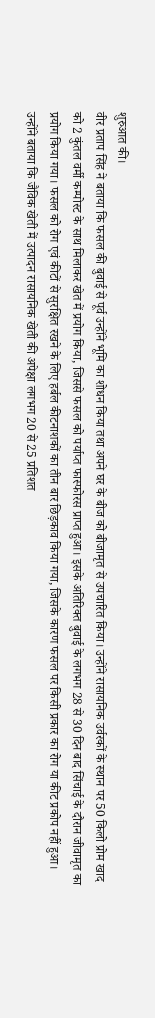शुरुआत की।
वीर प्रताप सिंह ने बताया कि फसल की बुवाई से पूर्व उन्होंने भूमि का शोधन किया तथा अपने घर के बीज को बीजामृत से उपचारित किया। उन्होंने रासायनिक उर्वरकों के स्थान पर 50 किलो प्रोम खाद को 2 कुंतल वर्मी कम्पोस्ट के साथ मिलाकर खेत में प्रयोग किया, जिससे फसल को पर्याप्त फास्फोरस प्राप्त हुआ। इसके अतिरिक्त बुवाई के लगभग 28 से 30 दिन बाद सिंचाई के दौरान जीवामृत का प्रयोग किया गया। फसल को रोग एवं कीटों से सुरक्षित रखने के लिए हर्बल कीटनाशकों का तीन बार छिड़काव किया गया, जिसके कारण फसल पर किसी प्रकार का रोग या कीट प्रकोप नहीं हुआ।
उन्होंने बताया कि जैविक खेती में उत्पादन रासायनिक खेती की अपेक्षा लगभग 20 से 25 प्रतिशत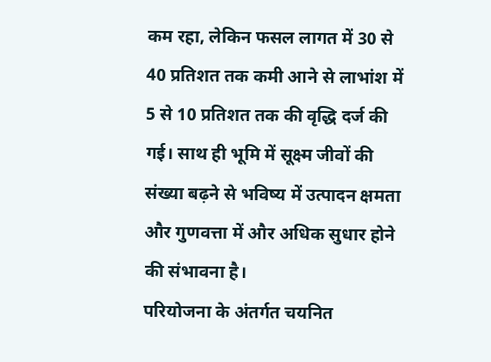कम रहा, लेकिन फसल लागत में 30 से 40 प्रतिशत तक कमी आने से लाभांश में 5 से 10 प्रतिशत तक की वृद्धि दर्ज की गई। साथ ही भूमि में सूक्ष्म जीवों की संख्या बढ़ने से भविष्य में उत्पादन क्षमता और गुणवत्ता में और अधिक सुधार होने की संभावना है।
परियोजना के अंतर्गत चयनित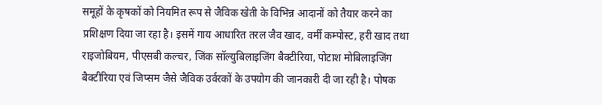समूहों के कृषकों को नियमित रूप से जैविक खेती के विभिन्न आदानों को तैयार करने का प्रशिक्षण दिया जा रहा है। इसमें गाय आधारित तरल जैव खाद, वर्मी कम्पोस्ट, हरी खाद तथा राइजोबियम, पीएसबी कल्चर, जिंक सॉल्युबिलाइजिंग बैक्टीरिया, पोटाश मोबिलाइजिंग बैक्टीरिया एवं जिप्सम जैसे जैविक उर्वरकों के उपयोग की जानकारी दी जा रही है। पोषक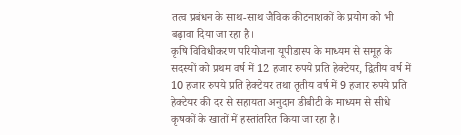तत्व प्रबंधन के साथ-साथ जैविक कीटनाशकों के प्रयोग को भी बढ़ावा दिया जा रहा है।
कृषि विविधीकरण परियोजना यूपीडास्प के माध्यम से समूह के सदस्यों को प्रथम वर्ष में 12 हजार रुपये प्रति हेक्टेयर, द्वितीय वर्ष में 10 हजार रुपये प्रति हेक्टेयर तथा तृतीय वर्ष में 9 हजार रुपये प्रति हेक्टेयर की दर से सहायता अनुदान डीबीटी के माध्यम से सीधे कृषकों के खातों में हस्तांतरित किया जा रहा है।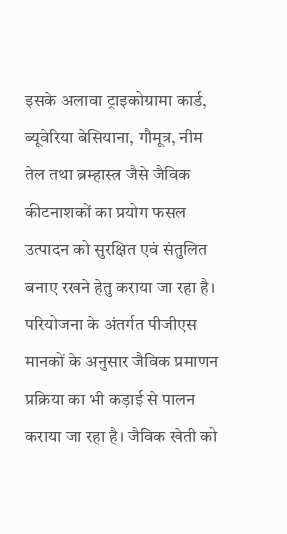इसके अलावा ट्राइकोग्रामा कार्ड, ब्यूवेरिया बेसियाना, गौमूत्र, नीम तेल तथा ब्रम्हास्त्र जैसे जैविक कीटनाशकों का प्रयोग फसल उत्पादन को सुरक्षित एवं संतुलित बनाए रखने हेतु कराया जा रहा है।
परियोजना के अंतर्गत पीजीएस मानकों के अनुसार जैविक प्रमाणन प्रक्रिया का भी कड़ाई से पालन कराया जा रहा है। जैविक खेती को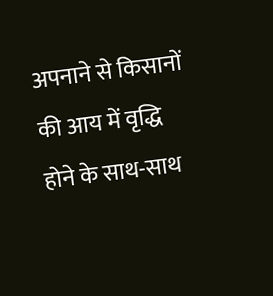अपनाने से किसानों की आय में वृद्धि होने के साथ-साथ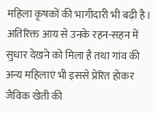महिला कृषकों की भागीदारी भी बढ़ी है। अतिरिक्त आय से उनके रहन-सहन में सुधार देखने को मिला है तथा गांव की अन्य महिलाएं भी इससे प्रेरित होकर जैविक खेती की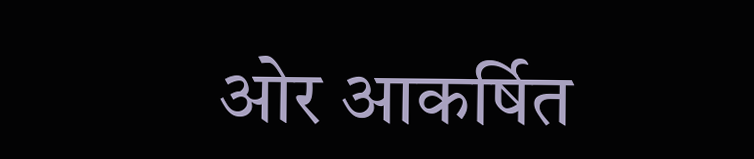ओर आकर्षित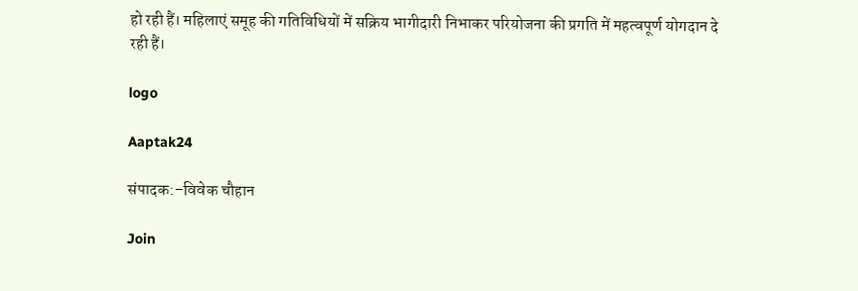हो रही हैं। महिलाएं समूह की गतिविधियों में सक्रिय भागीदारी निभाकर परियोजना की प्रगति में महत्वपूर्ण योगदान दे रही हैं।

logo

Aaptak24

संपादक:–विवेक चौहान

Join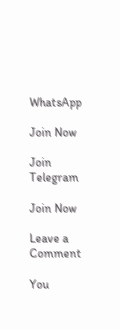WhatsApp

Join Now

Join Telegram

Join Now

Leave a Comment

You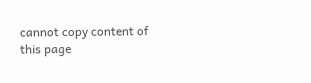cannot copy content of this page